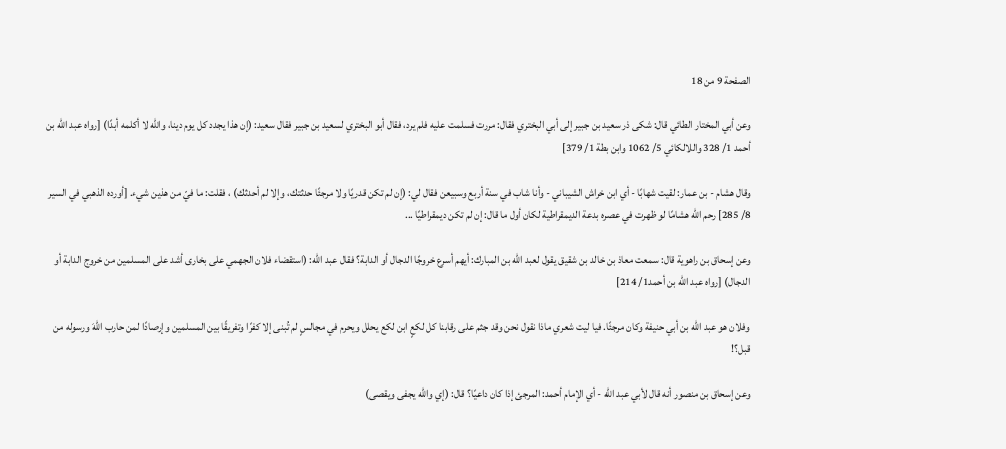الصفحة 9 من 18

وعن أبي المختار الطائي قال: شكى ذر سعيد بن جبير إلى أبي البختري فقال: مررت فسلمت عليه فلم يرد، فقال أبو البختري لسعيد بن جبير فقال سعيد: (إن هذا يجدد كل يوم دينا، والله لا أكلمه أبدًا) [رواه عبد الله بن أحمد 1/ 328 واللالكائي 5/ 1062 وابن بطة 1/ 379]

وقال هشام - بن عمار: لقيت شهابًا - أي ابن خراش الشيباني - وأنا شاب في سنة أربع وسبيعن فقال لي: (إن لم تكن قدريًا ولا مرجئًا حدثتك، وإلا لم أحدثك) ، فقلت: ما فيّ من هذين شيء. [أورده الذهبي في السير 8/ 285] رحم الله هشامًا لو ظهرت في عصره بدعة الديمقراطية لكان أول ما قال: إن لم تكن ديمقراطيًا ...

وعن إسحاق بن راهوية قال: سمعت معاذ بن خالد بن شقيق يقول لعبد الله بن المبارك: أيهم أسرع خروجًا الدجال أو الدابة؟ فقال عبد الله: (استقضاء فلان الجهمي على بخارى أشد على المسلمين من خروج الدابة أو الدجال) [رواه عبد الله بن أحمد1/ 214]

وفلان هو عبد الله بن أبي حنيفة وكان مرجئًا. فيا ليت شعري ماذا نقول نحن وقد جثم على رقابنا كل لكعٍ ابن لكع يحلل ويحرم في مجالسٍ لم تُبنى إلا كفرًا وتفريقًا بين المسلمين وإرصادًا لمن حارب اللهَ ورسوله من قبل؟!

وعن إسحاق بن منصور أنه قال لأبي عبد الله - أي الإمام أحمد: المرجئ إذا كان داعيًا؟ قال: (إي والله يجفى ويقصى)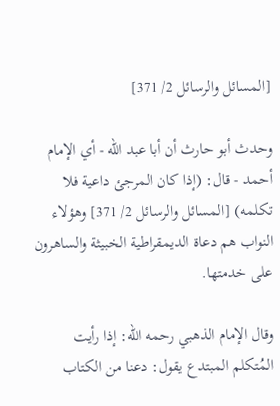[المسائل والرسائل 2/ 371]

وحدث أبو حارث أن أبا عبد الله - أي الإمام أحمد - قال: (إذا كان المرجئ داعية فلا تكلمه) [المسائل والرسائل 2/ 371] وهؤلاء النواب هم دعاة الديمقراطية الخبيثة والساهرون على خدمتها.

وقال الإمام الذهبي رحمه الله: إذا رأيت المُتكلم المبتدع يقول: دعنا من الكتاب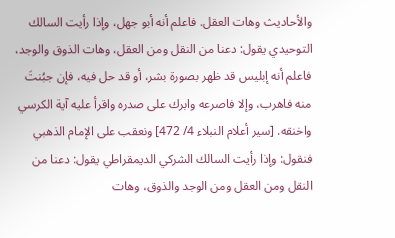والأحاديث وهات العقل. فاعلم أنه أبو جهل، وإذا رأيت السالك التوحيدي يقول: دعنا من النقل ومن العقل، وهات الذوق والوجد، فاعلم أنه إبليس قد ظهر بصورة بشر، أو قد حل فيه، فإن جبُنتَ منه فاهرب، وإلا فاصرعه وابرك على صدره واقرأ عليه آية الكرسي واخنقه. [سير أعلام النبلاء 4/ 472] ونعقب على الإمام الذهبي فنقول: وإذا رأيت السالك الشركي الديمقراطي يقول: دعنا من النقل ومن العقل ومن الوجد والذوق، وهات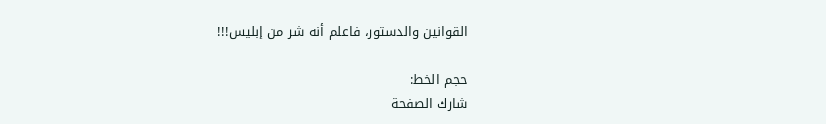القوانين والدستور، فاعلم أنه شر من إبليس!!!

حجم الخط:
شارك الصفحة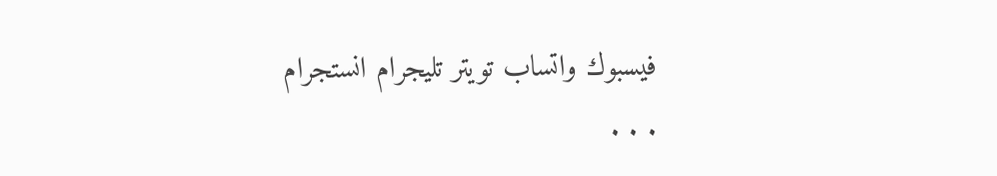فيسبوك واتساب تويتر تليجرام انستجرام
. . .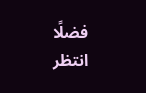فضلًا انتظر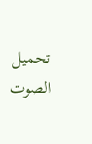تحميل الصوت